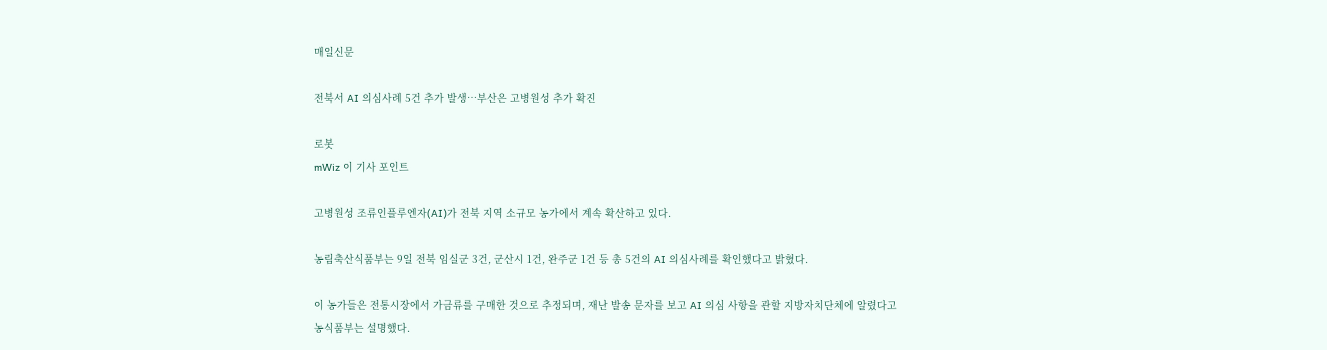매일신문

전북서 AI 의심사례 5건 추가 발생…부산은 고병원성 추가 확진

로봇
mWiz 이 기사 포인트

고병원성 조류인플루엔자(AI)가 전북 지역 소규모 농가에서 계속 확산하고 있다.

농림축산식품부는 9일 전북 임실군 3건, 군산시 1건, 완주군 1건 등 총 5건의 AI 의심사례를 확인했다고 밝혔다.

이 농가들은 전통시장에서 가금류를 구매한 것으로 추정되며, 재난 발송 문자를 보고 AI 의심 사항을 관할 지방자치단체에 알렸다고 농식품부는 설명했다.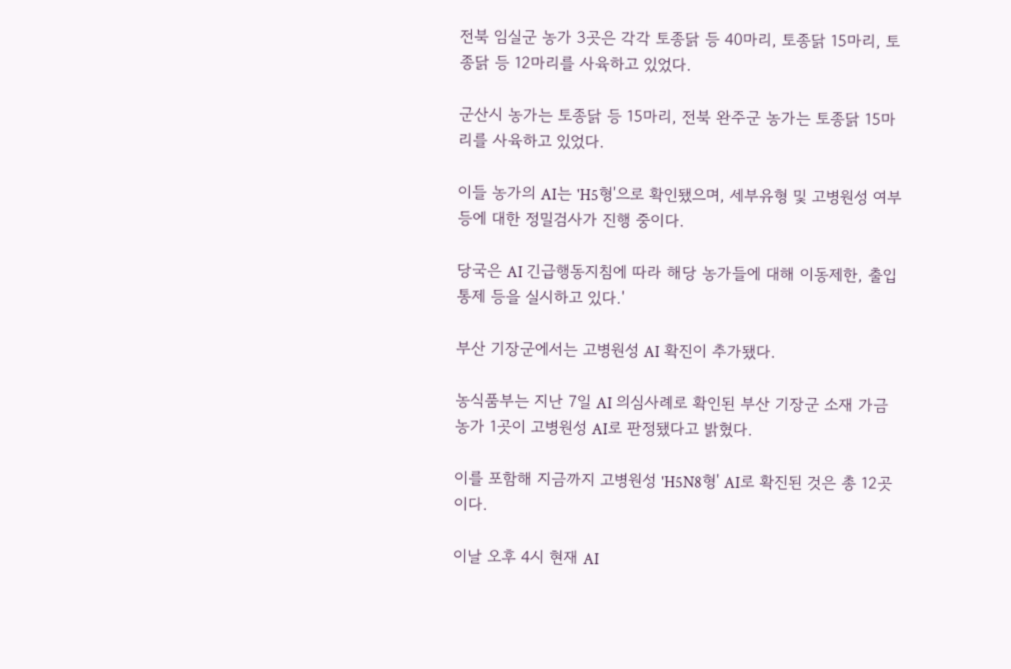전북 임실군 농가 3곳은 각각 토종닭 등 40마리, 토종닭 15마리, 토종닭 등 12마리를 사육하고 있었다.

군산시 농가는 토종닭 등 15마리, 전북 완주군 농가는 토종닭 15마리를 사육하고 있었다.

이들 농가의 AI는 'H5형'으로 확인됐으며, 세부유형 및 고병원성 여부 등에 대한 정밀검사가 진행 중이다.

당국은 AI 긴급행동지침에 따라 해당 농가들에 대해 이동제한, 출입 통제 등을 실시하고 있다.'

부산 기장군에서는 고병원성 AI 확진이 추가됐다.

농식품부는 지난 7일 AI 의심사례로 확인된 부산 기장군 소재 가금 농가 1곳이 고병원성 AI로 판정됐다고 밝혔다.

이를 포함해 지금까지 고병원성 'H5N8형' AI로 확진된 것은 총 12곳이다.

이날 오후 4시 현재 AI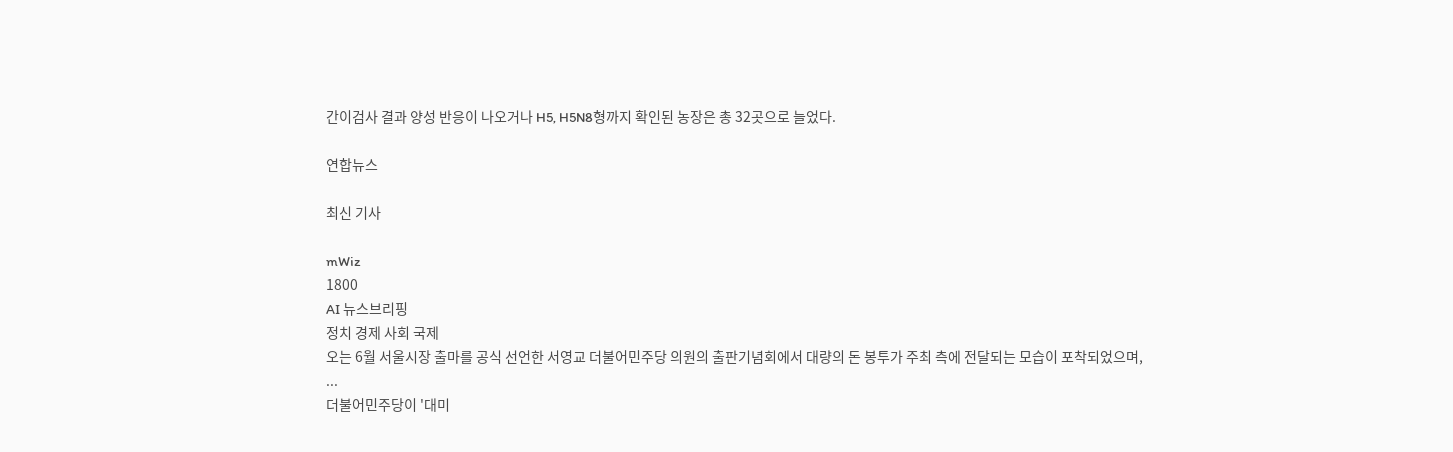간이검사 결과 양성 반응이 나오거나 H5, H5N8형까지 확인된 농장은 총 32곳으로 늘었다.

연합뉴스

최신 기사

mWiz
1800
AI 뉴스브리핑
정치 경제 사회 국제
오는 6월 서울시장 출마를 공식 선언한 서영교 더불어민주당 의원의 출판기념회에서 대량의 돈 봉투가 주최 측에 전달되는 모습이 포착되었으며, ...
더불어민주당이 '대미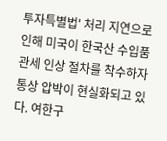투자특별법' 처리 지연으로 인해 미국이 한국산 수입품 관세 인상 절차를 착수하자 통상 압박이 현실화되고 있다. 여한구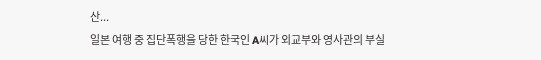산...
일본 여행 중 집단폭행을 당한 한국인 A씨가 외교부와 영사관의 부실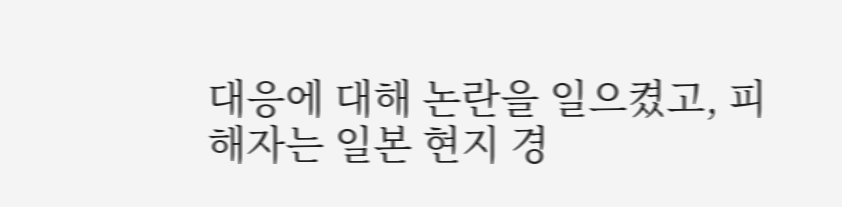대응에 대해 논란을 일으켰고, 피해자는 일본 현지 경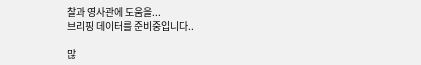찰과 영사관에 도움을...
브리핑 데이터를 준비중입니다..

많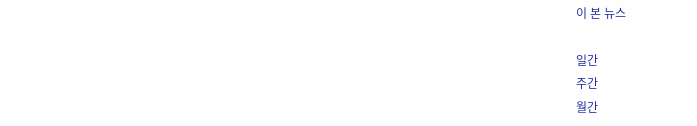이 본 뉴스

일간
주간
월간